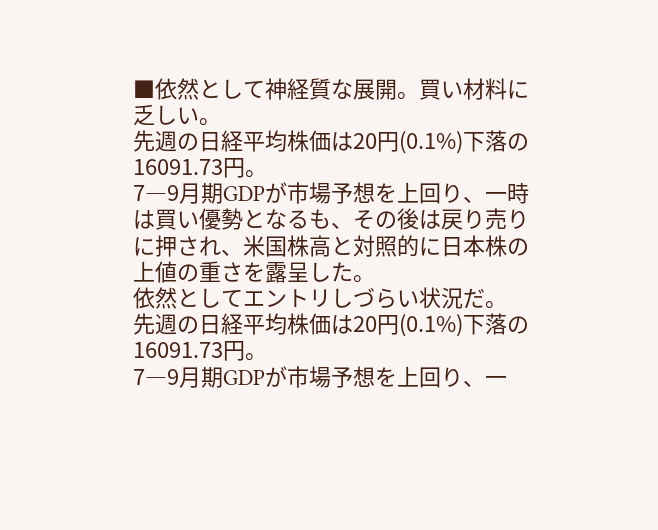■依然として神経質な展開。買い材料に乏しい。
先週の日経平均株価は20円(0.1%)下落の16091.73円。
7―9月期GDPが市場予想を上回り、一時は買い優勢となるも、その後は戻り売りに押され、米国株高と対照的に日本株の上値の重さを露呈した。
依然としてエントリしづらい状況だ。
先週の日経平均株価は20円(0.1%)下落の16091.73円。
7―9月期GDPが市場予想を上回り、一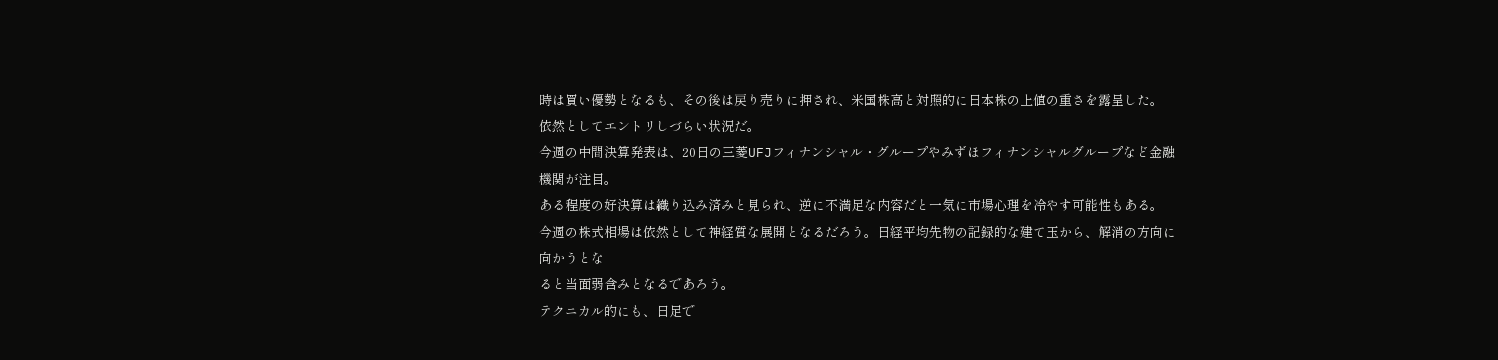時は買い優勢となるも、その後は戻り売りに押され、米国株高と対照的に日本株の上値の重さを露呈した。
依然としてエントリしづらい状況だ。
今週の中間決算発表は、20日の三菱UFJフィナンシャル・グループやみずほフィナンシャルグループなど金融機関が注目。
ある程度の好決算は織り込み済みと見られ、逆に不満足な内容だと一気に市場心理を冷やす可能性もある。
今週の株式相場は依然として神経質な展開となるだろう。日経平均先物の記録的な建て玉から、解消の方向に向かうとな
ると当面弱含みとなるであろう。
テクニカル的にも、日足で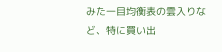みた一目均衡表の雲入りなど、特に買い出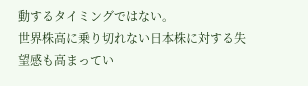動するタイミングではない。
世界株高に乗り切れない日本株に対する失望感も高まってい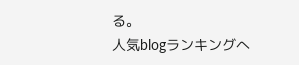る。
人気blogランキングへ